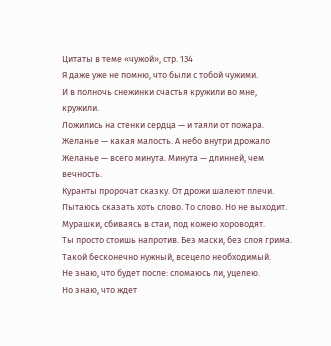Цитаты в теме «чужой», стр. 134
Я даже уже не помню, что были с тобой чужими.
И в полночь снежинки счастья кружили во мне, кружили.
Ложились на стенки сердца — и таяли от пожара.
Желанье — какая малость. А небо внутри дрожало
Желанье — всего минута. Минута — длинней, чем вечность.
Куранты пророчат сказку. От дрожи шалеют плечи.
Пытаюсь сказать хоть слово. То слово. Но не выходит.
Мурашки, сбиваясь в стаи, под кожею хороводят.
Ты просто стоишь напротив. Без маски, без слоя грима.
Такой бесконечно нужный, всецело необходимый.
Не знаю, что будет после: сломаюсь ли, уцелею.
Но знаю, что ждет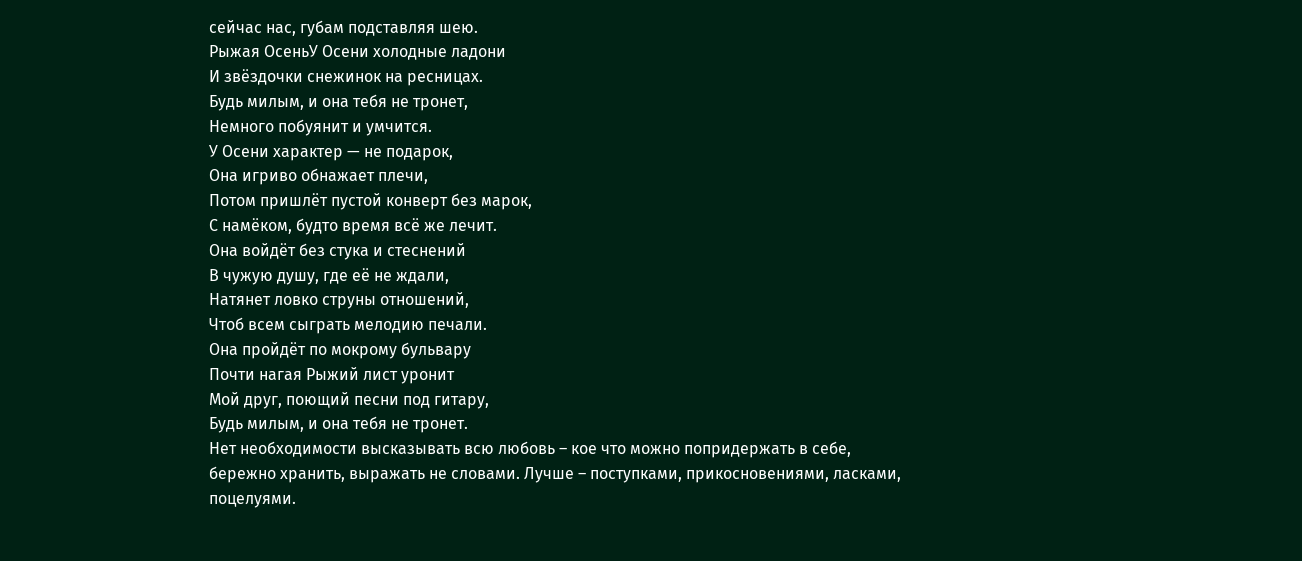сейчас нас, губам подставляя шею.
Рыжая ОсеньУ Осени холодные ладони
И звёздочки снежинок на ресницах.
Будь милым, и она тебя не тронет,
Немного побуянит и умчится.
У Осени характер — не подарок,
Она игриво обнажает плечи,
Потом пришлёт пустой конверт без марок,
С намёком, будто время всё же лечит.
Она войдёт без стука и стеснений
В чужую душу, где её не ждали,
Натянет ловко струны отношений,
Чтоб всем сыграть мелодию печали.
Она пройдёт по мокрому бульвару
Почти нагая Рыжий лист уронит
Мой друг, поющий песни под гитару,
Будь милым, и она тебя не тронет.
Нет необходимости высказывать всю любовь – кое что можно попридержать в себе, бережно хранить, выражать не словами. Лучше – поступками, прикосновениями, ласками, поцелуями.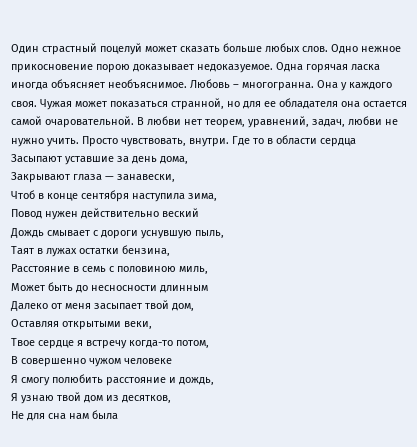Один страстный поцелуй может сказать больше любых слов. Одно нежное прикосновение порою доказывает недоказуемое. Одна горячая ласка иногда объясняет необъяснимое. Любовь – многогранна. Она у каждого своя. Чужая может показаться странной, но для ее обладателя она остается самой очаровательной. В любви нет теорем, уравнений, задач, любви не нужно учить. Просто чувствовать, внутри. Где то в области сердца
Засыпают уставшие за день дома,
Закрывают глаза — занавески,
Чтоб в конце сентября наступила зима,
Повод нужен действительно веский
Дождь смывает с дороги уснувшую пыль,
Таят в лужах остатки бензина,
Расстояние в семь с половиною миль,
Может быть до несносности длинным
Далеко от меня засыпает твой дом,
Оставляя открытыми веки,
Твое сердце я встречу когда-то потом,
В совершенно чужом человеке
Я смогу полюбить расстояние и дождь,
Я узнаю твой дом из десятков,
Не для сна нам была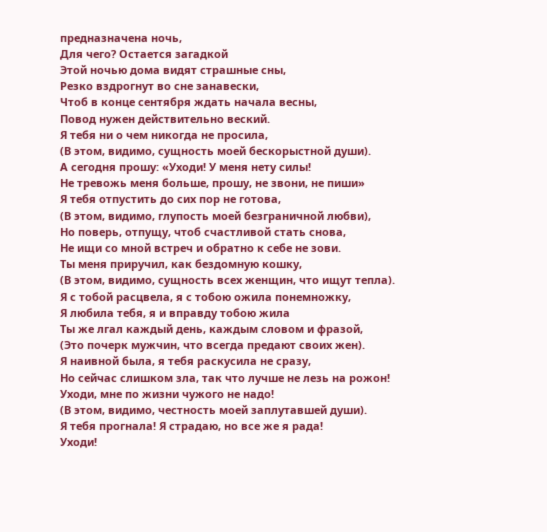предназначена ночь,
Для чего? Остается загадкой
Этой ночью дома видят страшные сны,
Резко вздрогнут во сне занавески,
Чтоб в конце сентября ждать начала весны,
Повод нужен действительно веский.
Я тебя ни о чем никогда не просила,
(В этом, видимо, сущность моей бескорыстной души).
А сегодня прошу: «Уходи! У меня нету силы!
Не тревожь меня больше, прошу, не звони, не пиши»
Я тебя отпустить до сих пор не готова,
(В этом, видимо, глупость моей безграничной любви),
Но поверь, отпущу, чтоб счастливой стать снова,
Не ищи со мной встреч и обратно к себе не зови.
Ты меня приручил, как бездомную кошку,
(В этом, видимо, сущность всех женщин, что ищут тепла).
Я с тобой расцвела, я с тобою ожила понемножку,
Я любила тебя, я и вправду тобою жила
Ты же лгал каждый день, каждым словом и фразой,
(Это почерк мужчин, что всегда предают своих жен).
Я наивной была, я тебя раскусила не сразу,
Но сейчас слишком зла, так что лучше не лезь на рожон!
Уходи, мне по жизни чужого не надо!
(В этом, видимо, честность моей заплутавшей души).
Я тебя прогнала! Я страдаю, но все же я рада!
Уходи!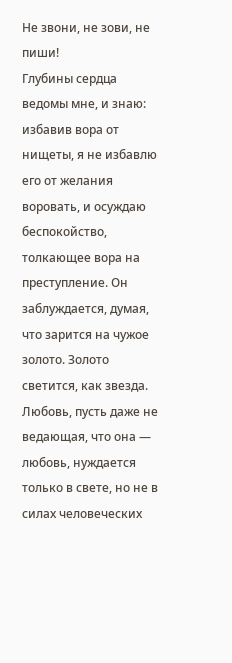Не звони, не зови, не пиши!
Глубины сердца ведомы мне, и знаю: избавив вора от нищеты, я не избавлю его от желания воровать, и осуждаю беспокойство, толкающее вора на преступление. Он заблуждается, думая, что зарится на чужое золото. Золото светится, как звезда. Любовь, пусть даже не ведающая, что она — любовь, нуждается только в свете, но не в силах человеческих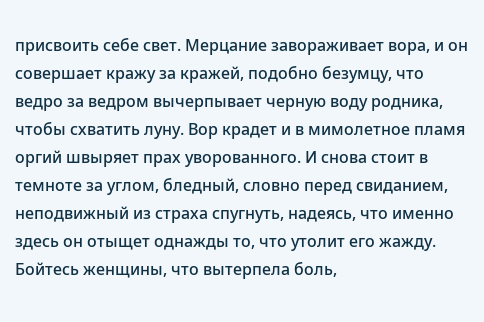присвоить себе свет. Мерцание завораживает вора, и он совершает кражу за кражей, подобно безумцу, что ведро за ведром вычерпывает черную воду родника, чтобы схватить луну. Вор крадет и в мимолетное пламя оргий швыряет прах уворованного. И снова стоит в темноте за углом, бледный, словно перед свиданием, неподвижный из страха спугнуть, надеясь, что именно здесь он отыщет однажды то, что утолит его жажду.
Бойтесь женщины, что вытерпела боль,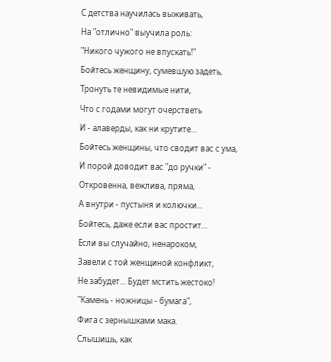С детства научилась выживать,
На "отлично" выучила роль:
"Никого чужого не впускать!"
Бойтесь женщину, сумевшую задеть,
Тронуть те невидимые нити,
Что с годами могут очерстветь
И - алаверды, как ни крутите...
Бойтесь женщины, что сводит вас с ума,
И порой доводит вас "до ручки" -
Откровенна, вежлива, пряма,
А внутри - пустыня и колючки...
Бойтесь, даже если вас простит...
Если вы случайно, ненароком,
Завели с той женщиной конфликт,
Не забудет... Будет мстить жестоко!
"Камень - ножницы - бумага",
Фига с зернышками мака.
Слышишь, как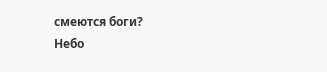смеются боги?
Небо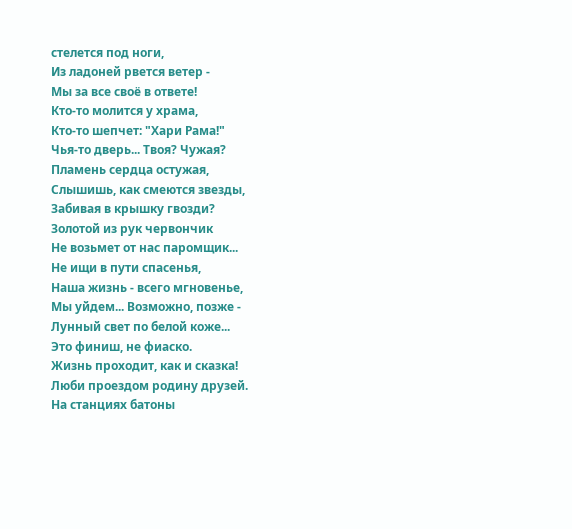стелется под ноги,
Из ладоней рвется ветер -
Мы за все своё в ответе!
Кто-то молится у храма,
Кто-то шепчет: "Хари Рама!"
Чья-то дверь... Твоя? Чужая?
Пламень сердца остужая,
Слышишь, как смеются звезды,
Забивая в крышку гвозди?
Золотой из рук червончик
Не возьмет от нас паромщик...
Не ищи в пути спасенья,
Наша жизнь - всего мгновенье,
Мы уйдем... Возможно, позже -
Лунный свет по белой коже...
Это финиш, не фиаско.
Жизнь проходит, как и сказка!
Люби проездом родину друзей.
На станциях батоны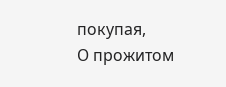покупая,
О прожитом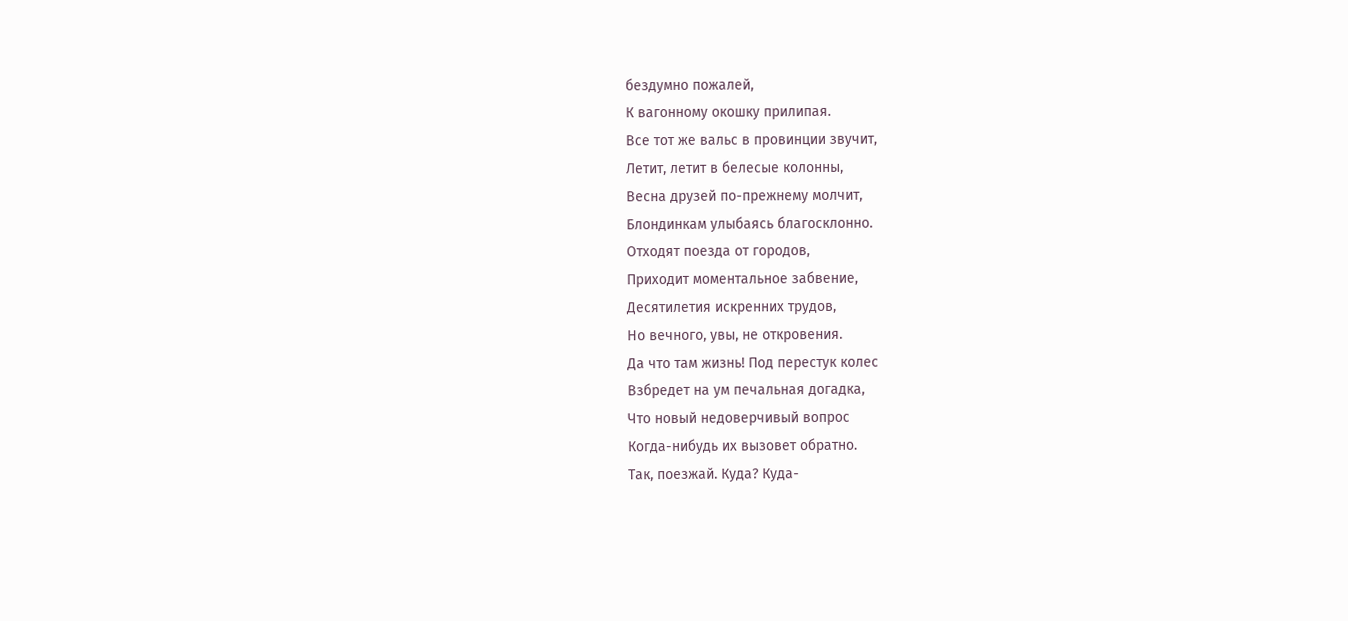бездумно пожалей,
К вагонному окошку прилипая.
Все тот же вальс в провинции звучит,
Летит, летит в белесые колонны,
Весна друзей по-прежнему молчит,
Блондинкам улыбаясь благосклонно.
Отходят поезда от городов,
Приходит моментальное забвение,
Десятилетия искренних трудов,
Но вечного, увы, не откровения.
Да что там жизнь! Под перестук колес
Взбредет на ум печальная догадка,
Что новый недоверчивый вопрос
Когда-нибудь их вызовет обратно.
Так, поезжай. Куда? Куда-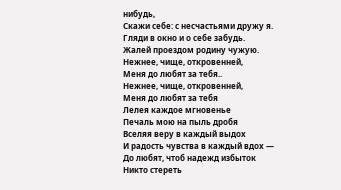нибудь,
Скажи себе: с несчастьями дружу я.
Гляди в окно и о себе забудь.
Жалей проездом родину чужую.
Нежнее, чище, откровенней,
Меня до любят за тебя..
Нежнее, чище, откровенней,
Меня до любят за тебя
Лелея каждое мгновенье
Печаль мою на пыль дробя
Вселяя веру в каждый выдох
И радость чувства в каждый вдох —
До любят, чтоб надежд избыток
Никто стереть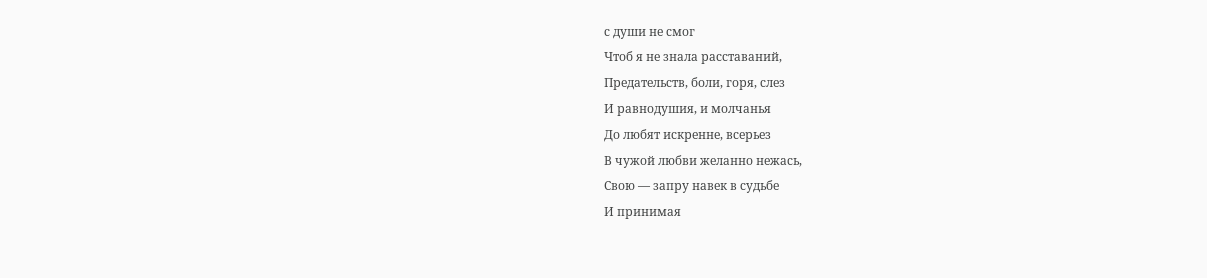с души не смог
Чтоб я не знала расставаний,
Предательств, боли, горя, слез
И равнодушия, и молчанья
До любят искренне, всерьез
В чужой любви желанно нежась,
Свою — запру навек в судьбе
И принимая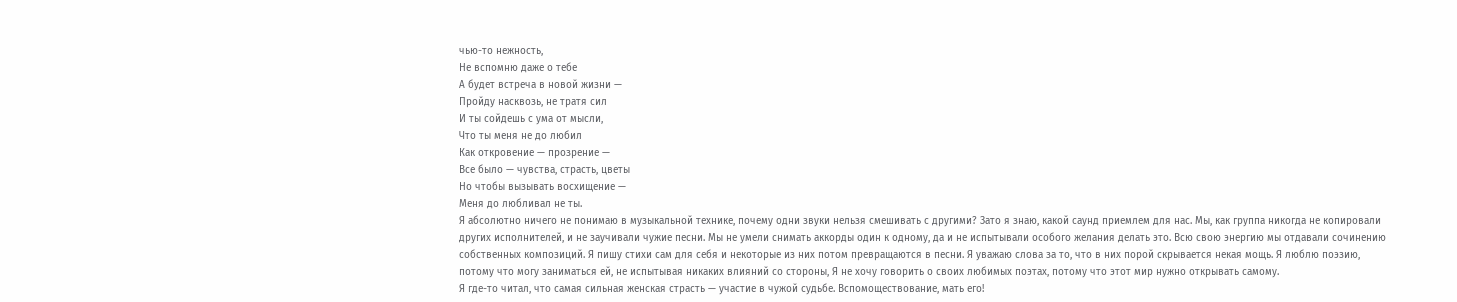чью-то нежность,
Не вспомню даже о тебе
А будет встреча в новой жизни —
Пройду насквозь, не тратя сил
И ты сойдешь с ума от мысли,
Что ты меня не до любил
Как откровение — прозрение —
Все было — чувства, страсть, цветы
Но чтобы вызывать восхищение —
Меня до любливал не ты.
Я абсолютно ничего не понимаю в музыкальной технике, почему одни звуки нельзя смешивать с другими? Зато я знаю, какой саунд приемлем для нас. Мы, как группа никогда не копировали других исполнителей, и не заучивали чужие песни. Мы не умели снимать аккорды один к одному, да и не испытывали особого желания делать это. Всю свою энергию мы отдавали сочинению собственных композиций. Я пишу стихи сам для себя и некоторые из них потом превращаются в песни. Я уважаю слова за то, что в них порой скрывается некая мощь. Я люблю поэзию, потому что могу заниматься ей, не испытывая никаких влияний со стороны, Я не хочу говорить о своих любимых поэтах, потому что этот мир нужно открывать самому.
Я где-то читал, что самая сильная женская страсть — участие в чужой судьбе. Вспомоществование, мать его!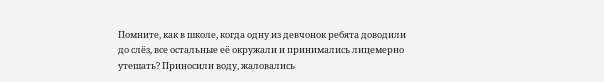Помните, как в школе, когда одну из девчонок ребята доводили до слёз, все остальные её окружали и принимались лицемерно утешать? Приносили воду, жаловались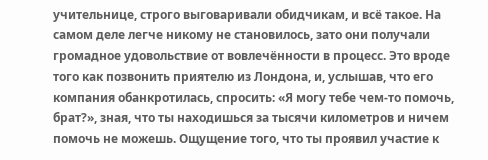учительнице, строго выговаривали обидчикам, и всё такое. На самом деле легче никому не становилось, зато они получали громадное удовольствие от вовлечённости в процесс. Это вроде того как позвонить приятелю из Лондона, и, услышав, что его компания обанкротилась, спросить: «Я могу тебе чем-то помочь, брат?», зная, что ты находишься за тысячи километров и ничем помочь не можешь. Ощущение того, что ты проявил участие к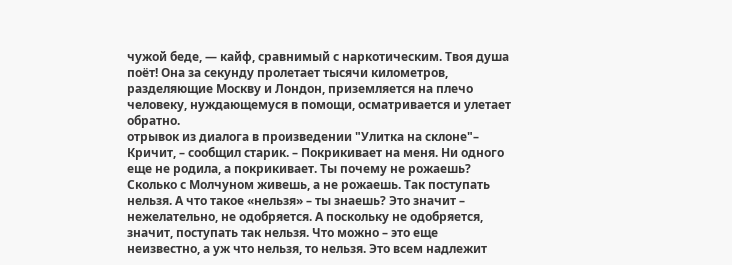чужой беде, — кайф, сравнимый с наркотическим. Твоя душа поёт! Она за секунду пролетает тысячи километров, разделяющие Москву и Лондон, приземляется на плечо человеку, нуждающемуся в помощи, осматривается и улетает обратно.
отрывок из диалога в произведении "Улитка на склоне"– Кричит, – сообщил старик. – Покрикивает на меня. Ни одного еще не родила, а покрикивает. Ты почему не рожаешь? Сколько с Молчуном живешь, а не рожаешь. Так поступать нельзя. А что такое «нельзя» – ты знаешь? Это значит – нежелательно, не одобряется. А поскольку не одобряется, значит, поступать так нельзя. Что можно – это еще неизвестно, а уж что нельзя, то нельзя. Это всем надлежит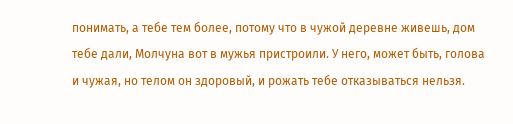понимать, а тебе тем более, потому что в чужой деревне живешь, дом тебе дали, Молчуна вот в мужья пристроили. У него, может быть, голова и чужая, но телом он здоровый, и рожать тебе отказываться нельзя.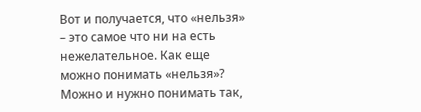Вот и получается, что «нельзя» – это самое что ни на есть нежелательное. Как еще можно понимать «нельзя»? Можно и нужно понимать так,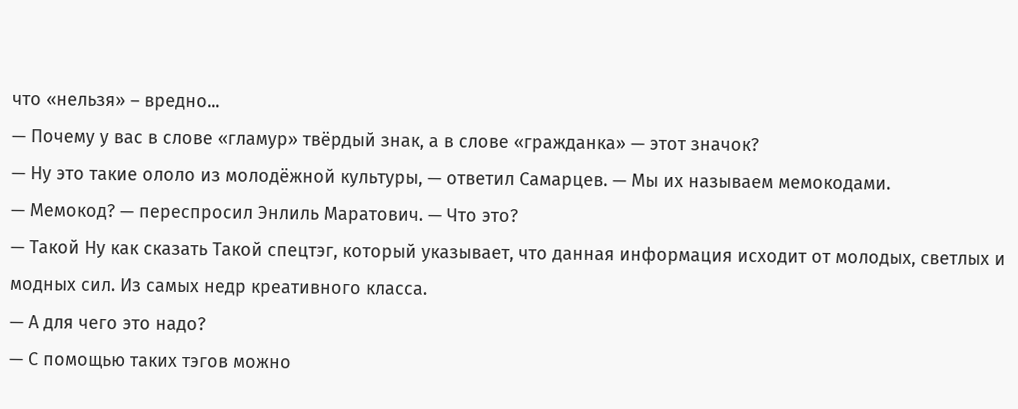что «нельзя» – вредно...
— Почему у вас в слове «гламур» твёрдый знак, а в слове «гражданка» — этот значок?
— Ну это такие ололо из молодёжной культуры, — ответил Самарцев. — Мы их называем мемокодами.
— Мемокод? — переспросил Энлиль Маратович. — Что это?
— Такой Ну как сказать Такой спецтэг, который указывает, что данная информация исходит от молодых, светлых и модных сил. Из самых недр креативного класса.
— А для чего это надо?
— С помощью таких тэгов можно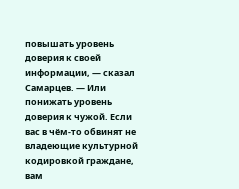повышать уровень доверия к своей информации, — сказал Самарцев. — Или понижать уровень доверия к чужой. Если вас в чём-то обвинят не владеющие культурной кодировкой граждане, вам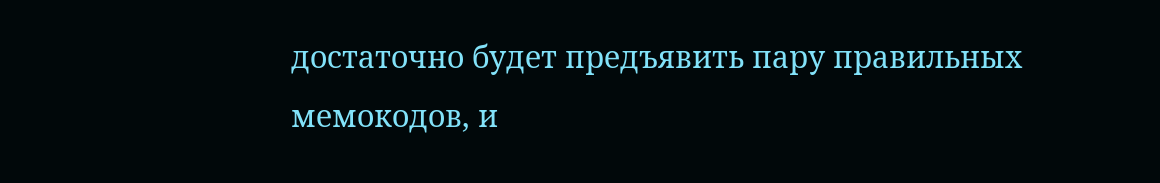достаточно будет предъявить пару правильных мемокодов, и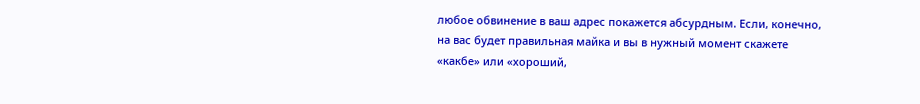любое обвинение в ваш адрес покажется абсурдным. Если, конечно, на вас будет правильная майка и вы в нужный момент скажете «какбе» или «хороший,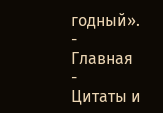годный».
-
Главная
-
Цитаты и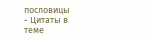пословицы
- Цитаты в теме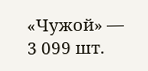«Чужой» — 3 099 шт.